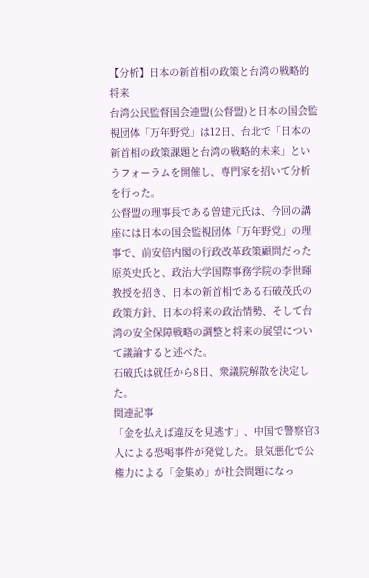【分析】日本の新首相の政策と台湾の戦略的将来
台湾公民監督国会連盟(公督盟)と日本の国会監視団体「万年野党」は12日、台北で「日本の新首相の政策課題と台湾の戦略的未来」というフォーラムを開催し、専門家を招いて分析を行った。
公督盟の理事長である曽建元氏は、今回の講座には日本の国会監視団体「万年野党」の理事で、前安倍内閣の行政改革政策顧問だった原英史氏と、政治大学国際事務学院の李世暉教授を招き、日本の新首相である石破茂氏の政策方針、日本の将来の政治情勢、そして台湾の安全保障戦略の調整と将来の展望について議論すると述べた。
石破氏は就任から8日、衆議院解散を決定した。
関連記事
「金を払えば違反を見逃す」、中国で警察官3人による恐喝事件が発覚した。景気悪化で公権力による「金集め」が社会問題になっ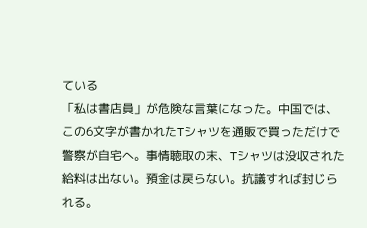ている
「私は書店員」が危険な言葉になった。中国では、この6文字が書かれたTシャツを通販で買っただけで警察が自宅へ。事情聴取の末、Tシャツは没収された
給料は出ない。預金は戻らない。抗議すれば封じられる。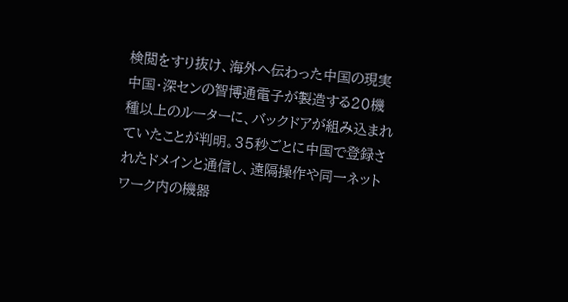検閲をすり抜け、海外へ伝わった中国の現実
中国・深センの智博通電子が製造する20機種以上のルーターに、バックドアが組み込まれていたことが判明。35秒ごとに中国で登録されたドメインと通信し、遠隔操作や同一ネットワーク内の機器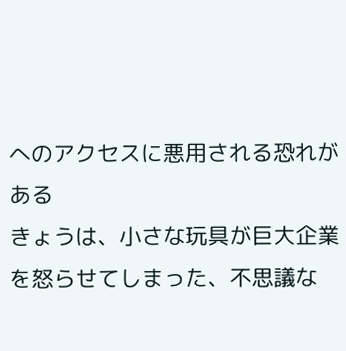へのアクセスに悪用される恐れがある
きょうは、小さな玩具が巨大企業を怒らせてしまった、不思議な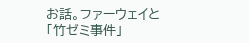お話。ファーウェイと「竹ゼミ事件」